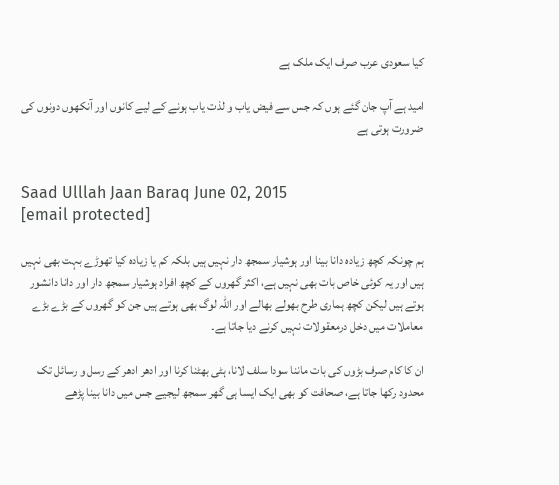کیا سعودی عرب صرف ایک ملک ہے

امید ہے آپ جان گئے ہوں کہ جس سے فیض یاب و لذت یاب ہونے کے لیے کانوں اور آنکھوں دونوں کی ضرورت ہوتی ہے


Saad Ulllah Jaan Baraq June 02, 2015
[email protected]

ہم چونکہ کچھ زیادہ دانا بینا اور ہوشیار سمجھ دار نہیں ہیں بلکہ کم یا زیادہ کیا تھوڑے بہت بھی نہیں ہیں اور یہ کوئی خاص بات بھی نہیں ہے، اکثر گھروں کے کچھ افراد ہوشیار سمجھ دار اور دانا دانشور ہوتے ہیں لیکن کچھ ہماری طرح بھولے بھالے اور اللہ لوگ بھی ہوتے ہیں جن کو گھروں کے بڑے بڑے معاملات میں دخل درمعقولات نہیں کرنے دیا جاتا ہے۔

ان کا کام صرف بڑوں کی بات ماننا سودا سلف لانا، ہٹی بھٹنا کرنا اور ادھر ادھر کے رسل و رسائل تک محدود رکھا جاتا ہے، صحافت کو بھی ایک ایسا ہی گھر سمجھ لیجیے جس میں دانا بینا پڑھے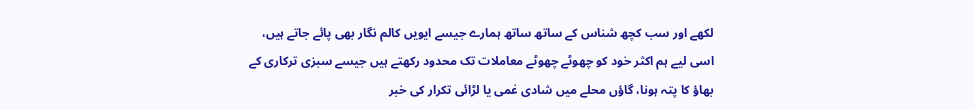لکھے اور سب کچھ شناس کے ساتھ ساتھ ہمارے جیسے ایویں کالم نگار بھی پائے جاتے ہیں، اسی لیے ہم اکثر خود کو چھوٹے چھوٹے معاملات تک محدود رکھتے ہیں جیسے سبزی ترکاری کے بھاؤ کا پتہ ہونا، گاؤں محلے میں شادی غمی یا لڑائی تکرار کی خبر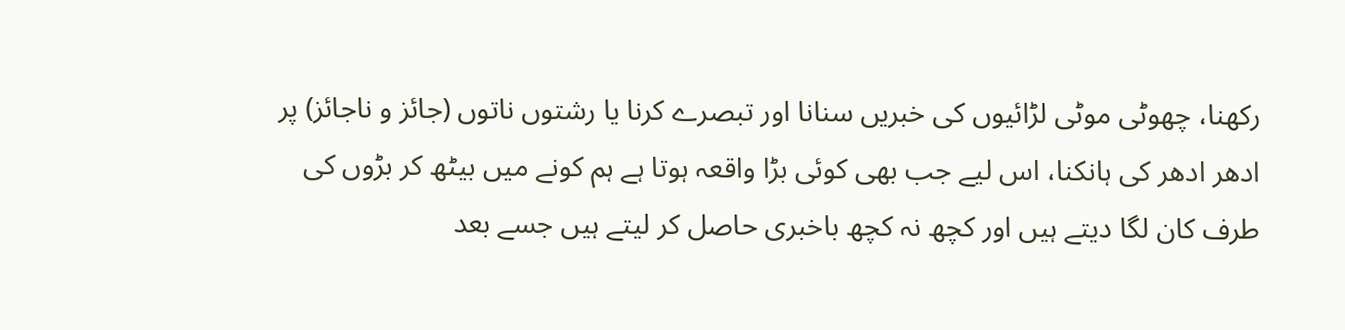رکھنا، چھوٹی موٹی لڑائیوں کی خبریں سنانا اور تبصرے کرنا یا رشتوں ناتوں (جائز و ناجائز) پر ادھر ادھر کی ہانکنا، اس لیے جب بھی کوئی بڑا واقعہ ہوتا ہے ہم کونے میں بیٹھ کر بڑوں کی طرف کان لگا دیتے ہیں اور کچھ نہ کچھ باخبری حاصل کر لیتے ہیں جسے بعد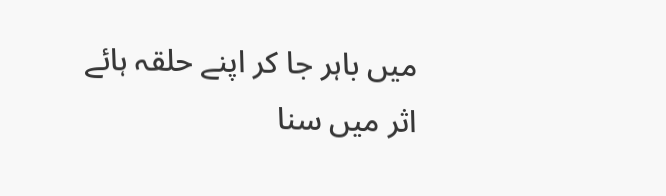میں باہر جا کر اپنے حلقہ ہائے اثر میں سنا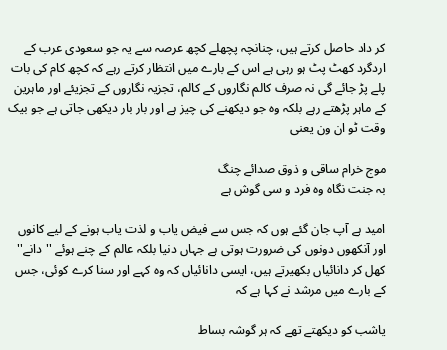کر داد حاصل کرتے ہیں، چنانچہ پچھلے کچھ عرصہ سے یہ جو سعودی عرب کے اردگرد کھٹ پٹ ہو رہی ہے اس کے بارے میں انتظار کرتے رہے کہ کچھ کام کی بات پلے پڑ جائے گی نہ صرف کالم نگاروں کے کالم، تجزیہ نگاروں کے تجزیئے اور ماہرین کے ماہر پڑھتے رہے بلکہ وہ جو دیکھنے کی چیز ہے اور بار بار دیکھی جاتی ہے جو بیک وقت ٹو ان ون یعنی

موج خرام ساقی و ذوق صدائے چنگ
بہ جنت نگاہ وہ فرد و سی گوش ہے

امید ہے آپ جان گئے ہوں کہ جس سے فیض یاب و لذت یاب ہونے کے لیے کانوں اور آنکھوں دونوں کی ضرورت ہوتی ہے جہاں دنیا بلکہ عالم کے چنے ہوئے ''دانے'' کھل کر دانائیاں بکھیرتے ہیں، ایسی دانائیاں کہ وہ کہے اور سنا کرے کوئی، جس کے بارے میں مرشد نے کہا ہے کہ

یاشب کو دیکھتے تھے کہ ہر گوشہ بساط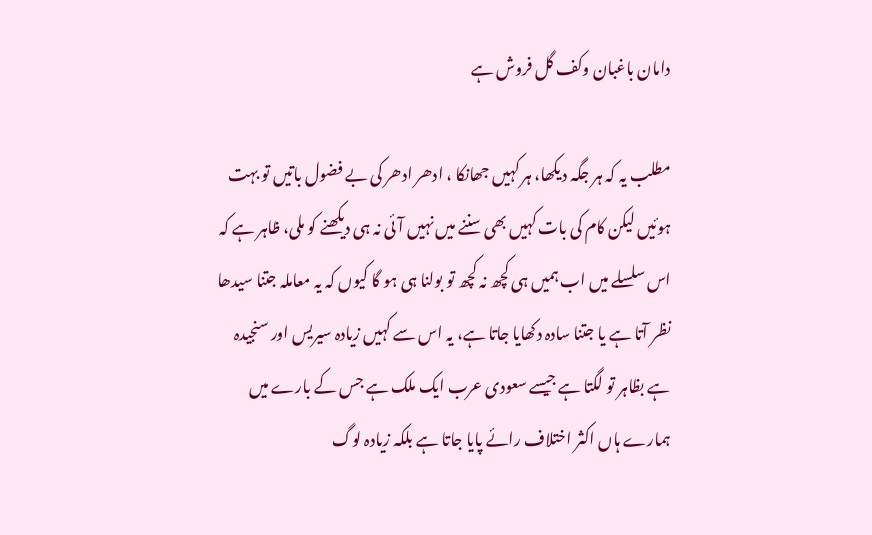دامان باغبان وکف گل فروش ہے

مطلب یہ کہ ہر جگہ دیکھا، ہر کہیں جھانکا ، ادھر ادھر کی بے فضول باتیں تو بہت ہوئیں لیکن کام کی بات کہیں بھی سننے میں نہیں آئی نہ ہی دیکھنے کو ملی، ظاہر ہے کہ اس سلسلے میں اب ہمیں ہی کچھ نہ کچھ تو بولنا ہی ہو گا کیوں کہ یہ معاملہ جتنا سیدھا نظر آتا ہے یا جتنا سادہ دکھایا جاتا ہے، یہ اس سے کہیں زیادہ سیریس اور سنجیدہ ہے بظاہر تو لگتا ہے جیسے سعودی عرب ایک ملک ہے جس کے بارے میں ہمارے ہاں اکثر اختلاف رائے پایا جاتا ہے بلکہ زیادہ لوگ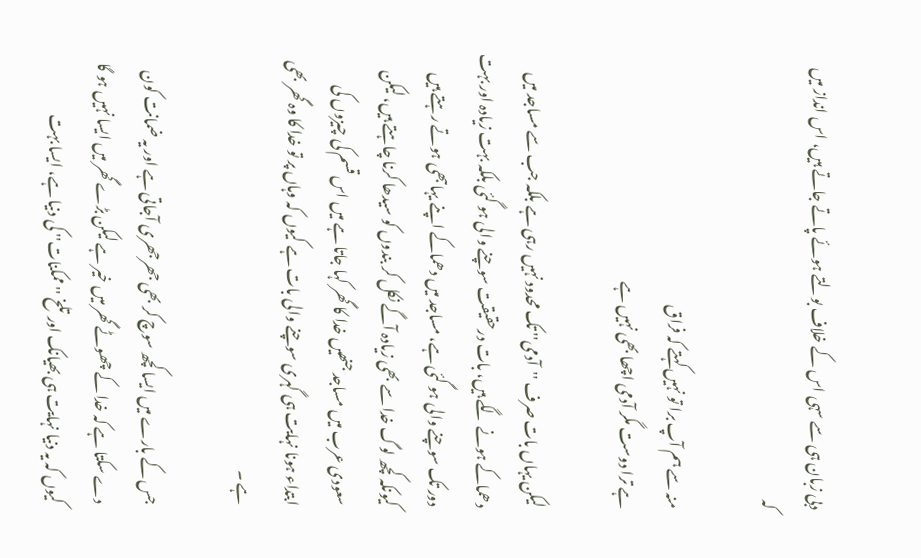دبی زبان ہی سے سہی اس کے خلاف بولتے ہوئے پاتے جاتے ہیں، اس انداز میں کہ

منہ سے ہم آپ برا تو نہیں کہتے کہ فراق
ہے ترا دوست مگر آدمی اچھا بھی نہیں ہے

لیکن یہاں بات صرف ''آدمی'' تک محدود نہیں رہی ہے بلکہ جب سے مساجد میں دھماکے ہونے لگے ہیں، بات درحقیقت سوچنے والی ہو گئی بلکہ بہت زیادہ اور بہت دور تک سوچنے والی ہو گئی ہے، مساجد میں دھماکے اپنے یہاںبھی ہوتے رہتے ہیں کیونکہ کچھ لوگ خدا سے بھی زیادہ آگے نکل کر بندوں کو سیدھا کرنا چاہتے ہیں، لیکن سعودی عرب میں مساجد جنھیں خدا کا گھر کہا جاتا ہے میں اس قسم کی چیزوں کی ابتداء ہونا نہایت ہی گہری سوچنے والی بات ہے کیوں کہ وہاں پر تو خدا کا وہ گھر بھی ہے ۔

جس کے بارے میں ایسا کچھ سوچ کر بھی جھرجھری آجاتی ہے اور یہ ضمانت کون دے سکتا ہے کہ خدا کے چھوٹے گھر میں خیر ہے لیکن بڑے گھر میں ایسا نہیں ہو گا کیوں کہ یہ دنیا نہایت ہی بھیانک اور تلخ ''ممکنات'' کی دنیا ہے، ایسا بہت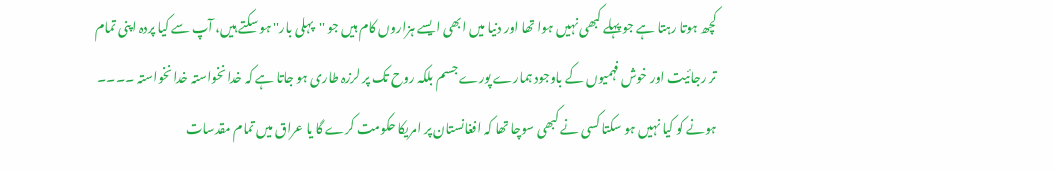کچھ ہوتا رہتا ہے جو پہلے کبھی نہیں ہوا تھا اور دنیا میں ابھی ایسے ہزاروں کام ہیں جو ''پہلی بار'' ہو سکتے ہیں، آپ سے کیا پردہ اپنی تمام تر رجائیت اور خوش فہمیوں کے باوجود ہمارے پورے جسم بلکہ روح تک پر لرزہ طاری ہو جاتا ہے کہ خدا نخواستہ خدا نخواستہ ۔۔۔۔ ہونے کو کیا نہیں ہو سکتا کسی نے کبھی سوچا تھا کہ افغانستان پر امریکا حکومت کرے گا یا عراق میں تمام مقدسات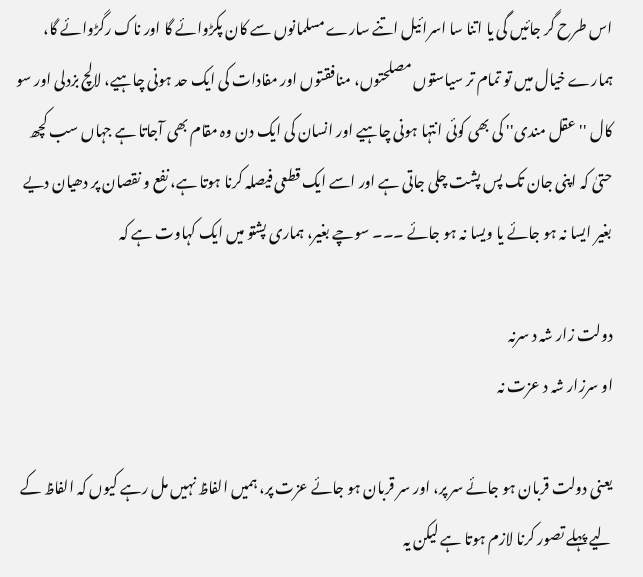اس طرح گر جائیں گی یا اتنا سا اسرائیل اتنے سارے مسلمانوں سے کان پکڑوائے گا اور ناک رگڑوائے گا، ہمارے خیال میں تو تمام تر سیاستوں مصلحتوں، منافقتوں اور مفادات کی ایک حد ہونی چاہیے، لالچ بزدلی اور سو کال ''عقل مندی'' کی بھی کوئی انتہا ہونی چاہیے اور انسان کی ایک دن وہ مقام بھی آجاتا ہے جہاں سب کچھ حتیٰ کہ اپنی جان تک پس پشت چلی جاتی ہے اور اسے ایک قطعی فیصلہ کرنا ہوتا ہے، نفع و نقصان پر دھیان دیے بغیر ایسا نہ ہو جائے یا ویسا نہ ہو جائے ۔۔۔ سوچے بغیر، ہماری پشتو میں ایک کہاوت ہے کہ

دولت زار شہ د سرنہ
او سرزار شہ د عزت نہ

یعنی دولت قربان ہو جائے سر پر، اور سر قربان ہو جائے عزت پر، ہمیں الفاظ نہیں مل رہے کیوں کہ الفاظ کے لیے پہلے تصور کرنا لازم ہوتا ہے لیکن یہ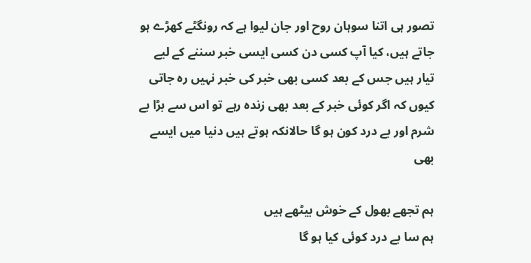تصور ہی اتنا سوہان روح اور جان لیوا ہے کہ رونگٹے کھڑے ہو جاتے ہیں، کیا آپ کسی دن کسی ایسی خبر سننے کے لیے تیار ہیں جس کے بعد کسی بھی خبر کی خبر نہیں رہ جاتی کیوں کہ اگر کوئی خبر کے بعد بھی زندہ رہے تو اس سے بڑا بے شرم اور بے درد کون ہو گا حالانکہ ہوتے ہیں دنیا میں ایسے بھی

ہم تجھے بھول کے خوش بیٹھے ہیں
ہم سا بے درد کوئی کیا ہو گا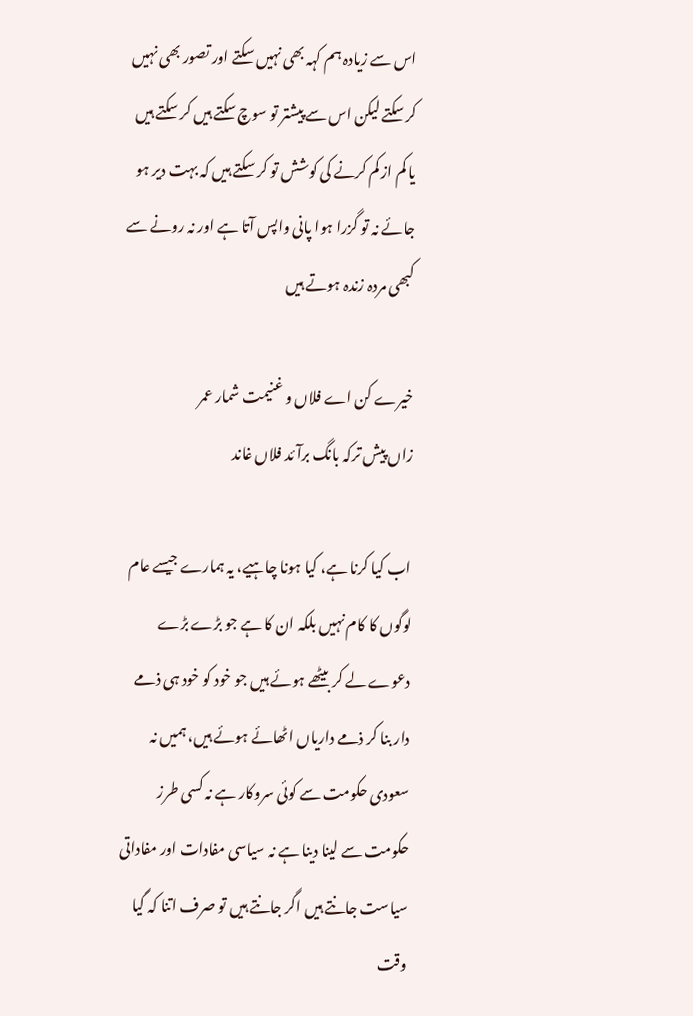اس سے زیادہ ہم کہہ بھی نہیں سکتے اور تصور بھی نہیں کر سکتے لیکن اس سے پیشتر تو سوچ سکتے ہیں کر سکتے ہیں یا کم از کم کرنے کی کوشش تو کر سکتے ہیں کہ بہت دیر ہو جائے نہ تو گزرا ہوا پانی واپس آتا ہے اور نہ رونے سے کبھی مردہ زندہ ہوتے ہیں

خیرے کن اے فلاں و غنیمت شمار عمر
زاں پیش ترکہ بانگ برآئد فلاں غاند

اب کیا کرنا ہے، کیا ہونا چاہیے، یہ ہمارے جیسے عام لوگوں کا کام نہیں بلکہ ان کا ہے جو بڑے بڑے دعوے لے کر بیٹھے ہوئے ہیں جو خود کو خود ہی ذمے دار بنا کر ذمے داریاں اٹھائے ہوئے ہیں، ہمیں نہ سعودی حکومت سے کوئی سروکار ہے نہ کسی طرز حکومت سے لینا دینا ہے نہ سیاسی مفادات اور مفاداتی سیاست جانتے ہیں اگر جانتے ہیں تو صرف اتنا کہ گیا وقت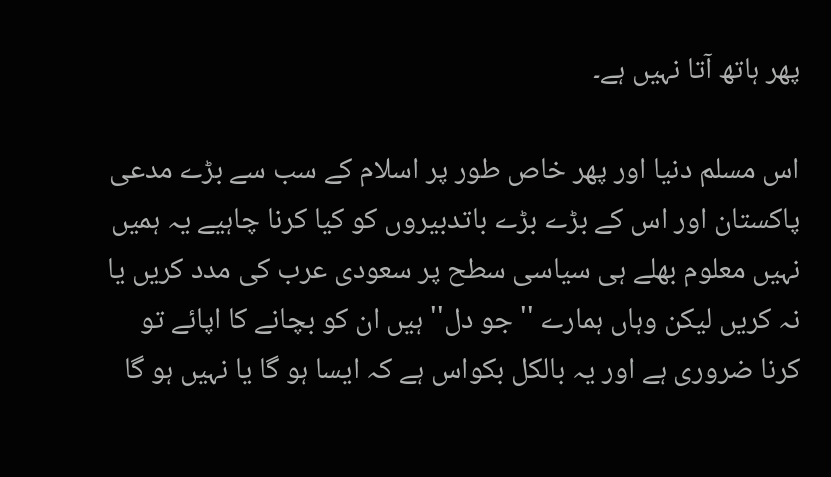پھر ہاتھ آتا نہیں ہے۔

اس مسلم دنیا اور پھر خاص طور پر اسلام کے سب سے بڑے مدعی پاکستان اور اس کے بڑے بڑے باتدبیروں کو کیا کرنا چاہیے یہ ہمیں نہیں معلوم بھلے ہی سیاسی سطح پر سعودی عرب کی مدد کریں یا نہ کریں لیکن وہاں ہمارے ''جو دل'' ہیں ان کو بچانے کا اپائے تو کرنا ضروری ہے اور یہ بالکل بکواس ہے کہ ایسا ہو گا یا نہیں ہو گا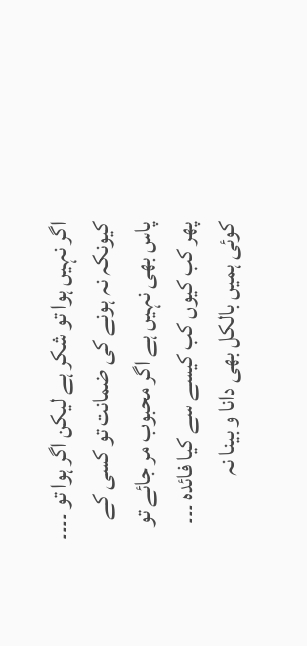اگر نہیں ہوا تو شکر ہے لیکن اگر ہوا تو ۔۔۔۔ کیونکہ نہ ہونے کی ضمانت تو کسی کے پاس بھی نہیں ہے اگر محبوب مر جائے تو پھر کب کیوں کب کیسے سے کیا فائدہ ۔۔۔ کوئی ہمیں بالکل بھی دانا و بینا نہ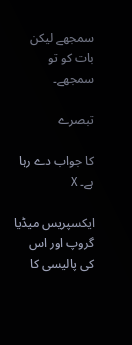سمجھے لیکن بات کو تو سمجھے۔

تبصرے

کا جواب دے رہا ہے۔ X

ایکسپریس میڈیا گروپ اور اس کی پالیسی کا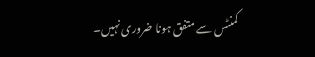کمنٹس سے متفق ہونا ضروری نہیں۔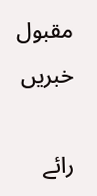مقبول خبریں

رائے